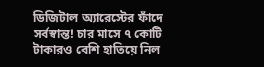ডিজিটাল অ্যারেস্টের ফাঁদে সর্বস্বান্ত! চার মাসে ৭ কোটি টাকারও বেশি হাতিয়ে নিল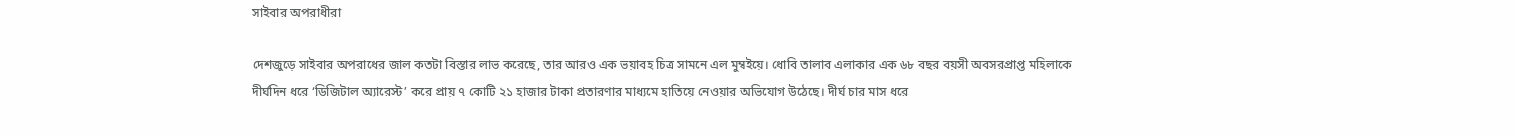সাইবার অপরাধীরা

দেশজুড়ে সাইবার অপরাধের জাল কতটা বিস্তার লাভ করেছে, তার আরও এক ভয়াবহ চিত্র সামনে এল মুম্বইয়ে। ধোবি তালাব এলাকার এক ৬৮ বছর বয়সী অবসরপ্রাপ্ত মহিলাকে দীর্ঘদিন ধরে ‘ডিজিটাল অ্যারেস্ট’ করে প্রায় ৭ কোটি ২১ হাজার টাকা প্রতারণার মাধ্যমে হাতিয়ে নেওয়ার অভিযোগ উঠেছে। দীর্ঘ চার মাস ধরে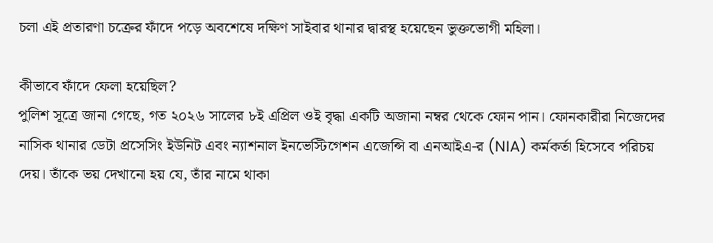চলা এই প্রতারণা চক্রের ফাঁদে পড়ে অবশেষে দক্ষিণ সাইবার থানার দ্বারস্থ হয়েছেন ভুক্তভোগী মহিলা।

কীভাবে ফাঁদে ফেলা হয়েছিল?
পুলিশ সূত্রে জানা গেছে, গত ২০২৬ সালের ৮ই এপ্রিল ওই বৃদ্ধা একটি অজানা নম্বর থেকে ফোন পান। ফোনকারীরা নিজেদের নাসিক থানার ডেটা প্রসেসিং ইউনিট এবং ন্যাশনাল ইনভেস্টিগেশন এজেন্সি বা এনআইএ-র (NIA) কর্মকর্তা হিসেবে পরিচয় দেয়। তাঁকে ভয় দেখানো হয় যে, তাঁর নামে থাকা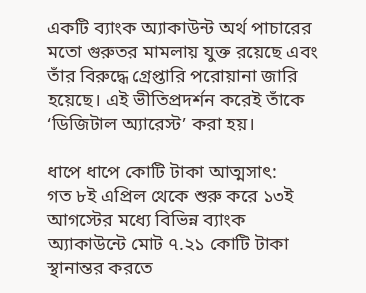একটি ব্যাংক অ্যাকাউন্ট অর্থ পাচারের মতো গুরুতর মামলায় যুক্ত রয়েছে এবং তাঁর বিরুদ্ধে গ্রেপ্তারি পরোয়ানা জারি হয়েছে। এই ভীতিপ্রদর্শন করেই তাঁকে ‘ডিজিটাল অ্যারেস্ট’ করা হয়।

ধাপে ধাপে কোটি টাকা আত্মসাৎ:
গত ৮ই এপ্রিল থেকে শুরু করে ১৩ই আগস্টের মধ্যে বিভিন্ন ব্যাংক অ্যাকাউন্টে মোট ৭.২১ কোটি টাকা স্থানান্তর করতে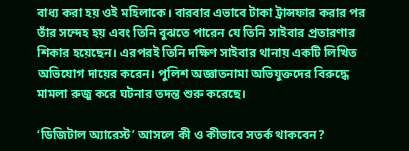বাধ্য করা হয় ওই মহিলাকে। বারবার এভাবে টাকা ট্রান্সফার করার পর তাঁর সন্দেহ হয় এবং তিনি বুঝতে পারেন যে তিনি সাইবার প্রতারণার শিকার হয়েছেন। এরপরই তিনি দক্ষিণ সাইবার থানায় একটি লিখিত অভিযোগ দায়ের করেন। পুলিশ অজ্ঞাতনামা অভিযুক্তদের বিরুদ্ধে মামলা রুজু করে ঘটনার তদন্ত শুরু করেছে।

‘ডিজিটাল অ্যারেস্ট’ আসলে কী ও কীভাবে সতর্ক থাকবেন?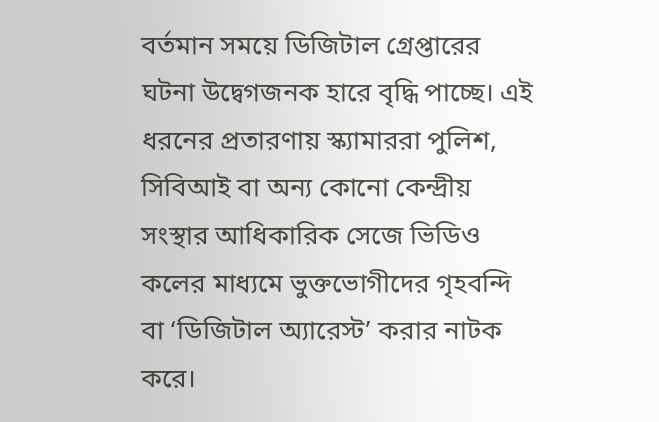বর্তমান সময়ে ডিজিটাল গ্রেপ্তারের ঘটনা উদ্বেগজনক হারে বৃদ্ধি পাচ্ছে। এই ধরনের প্রতারণায় স্ক্যামাররা পুলিশ, সিবিআই বা অন্য কোনো কেন্দ্রীয় সংস্থার আধিকারিক সেজে ভিডিও কলের মাধ্যমে ভুক্তভোগীদের গৃহবন্দি বা ‘ডিজিটাল অ্যারেস্ট’ করার নাটক করে।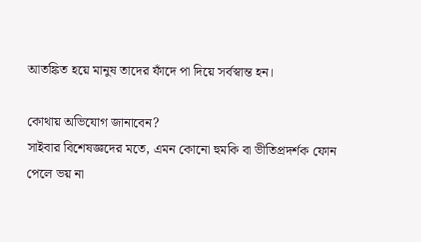আতঙ্কিত হয়ে মানুষ তাদের ফাঁদে পা দিয়ে সর্বস্বান্ত হন।

কোথায় অভিযোগ জানাবেন?
সাইবার বিশেষজ্ঞদের মতে, এমন কোনো হুমকি বা ভীতিপ্রদর্শক ফোন পেলে ভয় না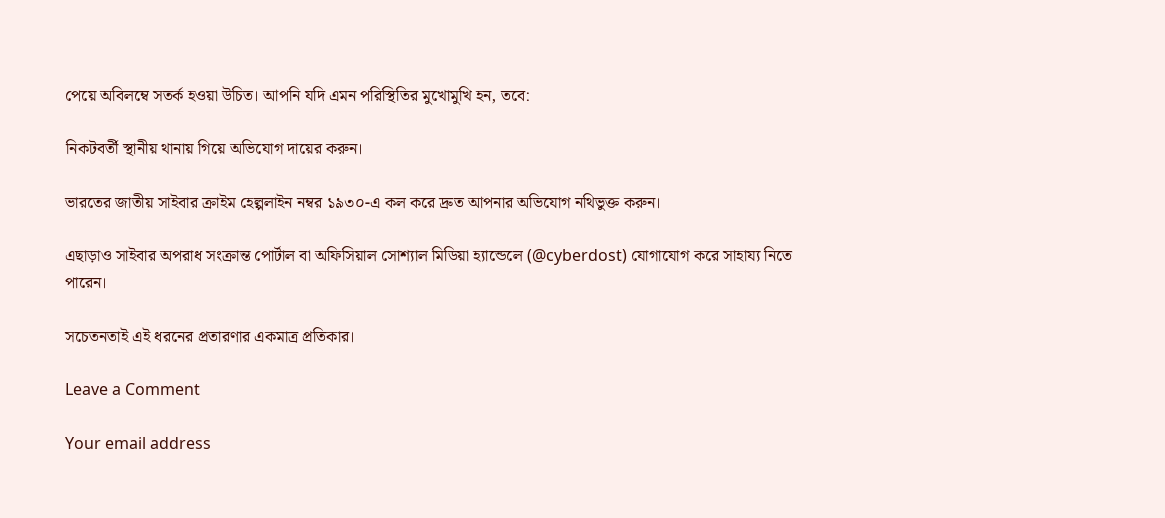পেয়ে অবিলম্বে সতর্ক হওয়া উচিত। আপনি যদি এমন পরিস্থিতির মুখোমুখি হন, তবে:

নিকটবর্তী স্থানীয় থানায় গিয়ে অভিযোগ দায়ের করুন।

ভারতের জাতীয় সাইবার ক্রাইম হেল্পলাইন নম্বর ১৯৩০-এ কল করে দ্রুত আপনার অভিযোগ নথিভুক্ত করুন।

এছাড়াও সাইবার অপরাধ সংক্রান্ত পোর্টাল বা অফিসিয়াল সোশ্যাল মিডিয়া হ্যান্ডেলে (@cyberdost) যোগাযোগ করে সাহায্য নিতে পারেন।

সচেতনতাই এই ধরনের প্রতারণার একমাত্র প্রতিকার।

Leave a Comment

Your email address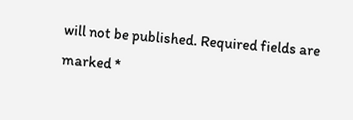will not be published. Required fields are marked *